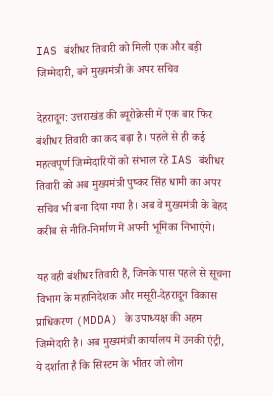IAS बंशीधर तिवारी को मिली एक और बड़ी जिम्मेदारी, बने मुख्यमंत्री के अपर सचिव

देहरादून: उत्तराखंड की ब्यूरोक्रेसी में एक बार फिर बंशीधर तिवारी का कद बढ़ा है। पहले से ही कई महत्वपूर्ण जिम्मेदारियों को संभाल रहे IAS बंशीधर तिवारी को अब मुख्यमंत्री पुष्कर सिंह धामी का अपर सचिव भी बना दिया गया है। अब वे मुख्यमंत्री के बेहद करीब से नीति-निर्माण में अपनी भूमिका निभाएंगे।

यह वही बंशीधर तिवारी हैं, जिनके पास पहले से सूचना विभाग के महानिदेशक और मसूरी-देहरादून विकास प्राधिकरण (MDDA) के उपाध्यक्ष की अहम जिम्मेदारी है। अब मुख्यमंत्री कार्यालय में उनकी एंट्री, ये दर्शाता है कि सिस्टम के भीतर जो लोग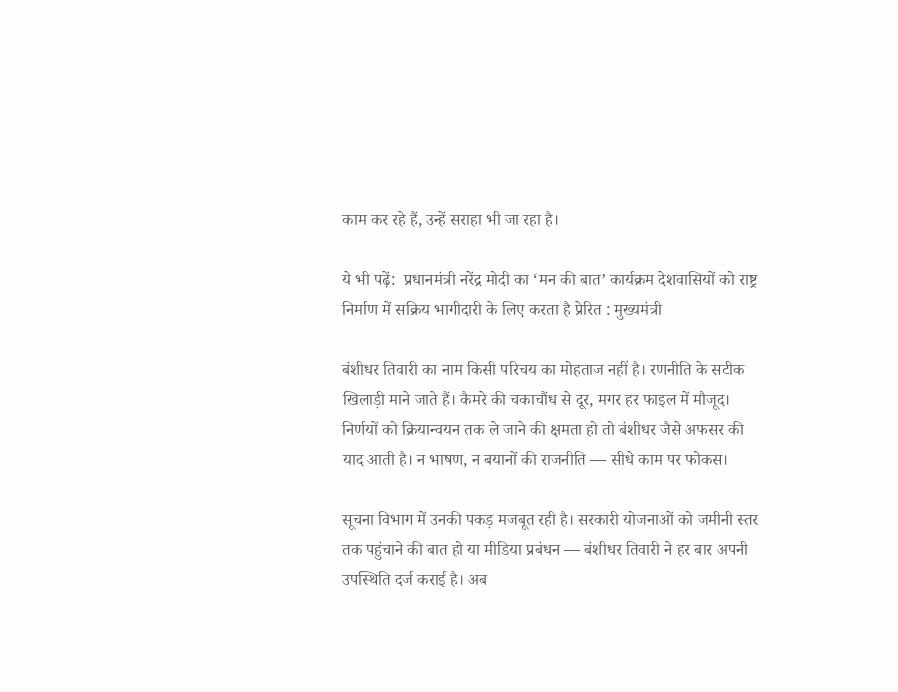काम कर रहे हैं, उन्हें सराहा भी जा रहा है।

ये भी पढ़ें:  प्रधानमंत्री नरेंद्र मोदी का ‘मन की बात’ कार्यक्रम देशवासियों को राष्ट्र निर्माण में सक्रिय भागीदारी के लिए करता है प्रेरित : मुख्यमंत्री

बंशीधर तिवारी का नाम किसी परिचय का मोहताज नहीं है। रणनीति के सटीक खिलाड़ी माने जाते हैं। कैमरे की चकाचौंध से दूर, मगर हर फाइल में मौजूद। निर्णयों को क्रियान्वयन तक ले जाने की क्षमता हो तो बंशीधर जैसे अफसर की याद आती है। न भाषण, न बयानों की राजनीति — सीधे काम पर फोकस।

सूचना विभाग में उनकी पकड़ मजबूत रही है। सरकारी योजनाओं को जमीनी स्तर तक पहुंचाने की बात हो या मीडिया प्रबंधन — बंशीधर तिवारी ने हर बार अपनी उपस्थिति दर्ज कराई है। अब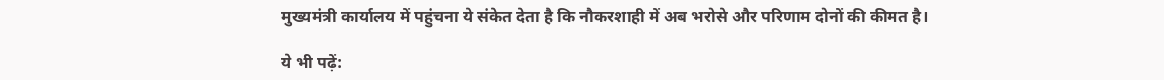मुख्यमंत्री कार्यालय में पहुंचना ये संकेत देता है कि नौकरशाही में अब भरोसे और परिणाम दोनों की कीमत है।

ये भी पढ़ें: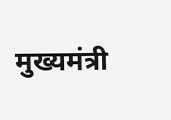मुख्यमंत्री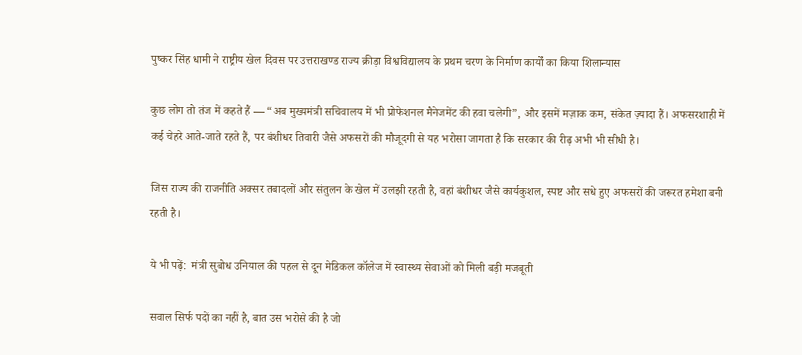पुष्कर सिंह धामी ने राष्ट्रीय खेल दिवस पर उत्तराखण्ड राज्य क्रीड़ा विश्वविद्यालय के प्रथम चरण के निर्माण कार्यों का किया शिलान्यास

कुछ लोग तो तंज में कहते हैं — “अब मुख्यमंत्री सचिवालय में भी प्रोफेशनल मैनेजमेंट की हवा चलेगी”, और इसमें मज़ाक कम, संकेत ज़्यादा हैं। अफसरशाही में कई चेहरे आते-जाते रहते हैं, पर बंशीधर तिवारी जैसे अफसरों की मौजूदगी से यह भरोसा जागता है कि सरकार की रीढ़ अभी भी सीधी है।

जिस राज्य की राजनीति अक्सर तबादलों और संतुलन के खेल में उलझी रहती है, वहां बंशीधर जैसे कार्यकुशल, स्पष्ट और सधे हुए अफसरों की जरूरत हमेशा बनी रहती है।

ये भी पढ़ें:  मंत्री सुबोध उनियाल की पहल से दून मेडिकल कॉलेज में स्वास्थ्य सेवाओं को मिली बड़ी मजबूती

सवाल सिर्फ पदों का नहीं है, बात उस भरोसे की है जो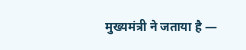मुख्यमंत्री ने जताया है —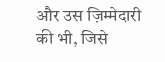और उस ज़िम्मेदारी की भी, जिसे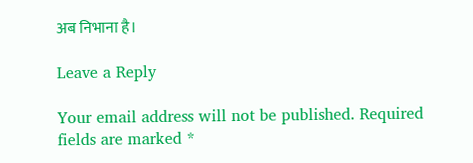अब निभाना है।

Leave a Reply

Your email address will not be published. Required fields are marked *